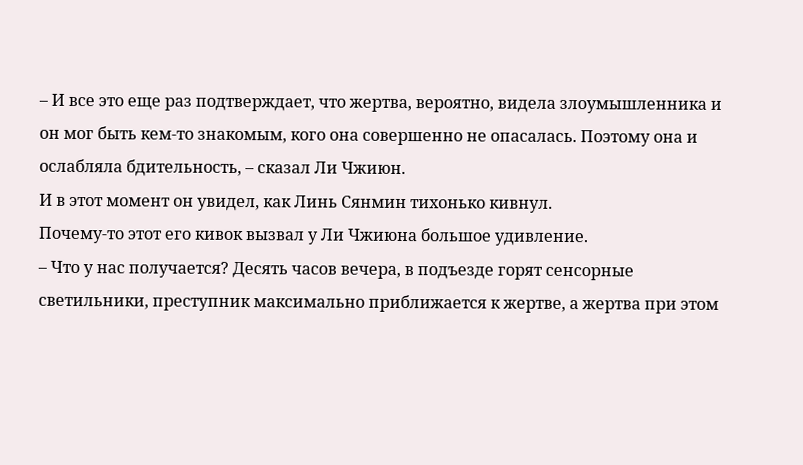– И все это еще раз подтверждает, что жертва, вероятно, видела злоумышленника и он мог быть кем-то знакомым, кого она совершенно не опасалась. Поэтому она и ослабляла бдительность, – сказал Ли Чжиюн.
И в этот момент он увидел, как Линь Сянмин тихонько кивнул.
Почему-то этот его кивок вызвал у Ли Чжиюна большое удивление.
– Что у нас получается? Десять часов вечера, в подъезде горят сенсорные светильники, преступник максимально приближается к жертве, а жертва при этом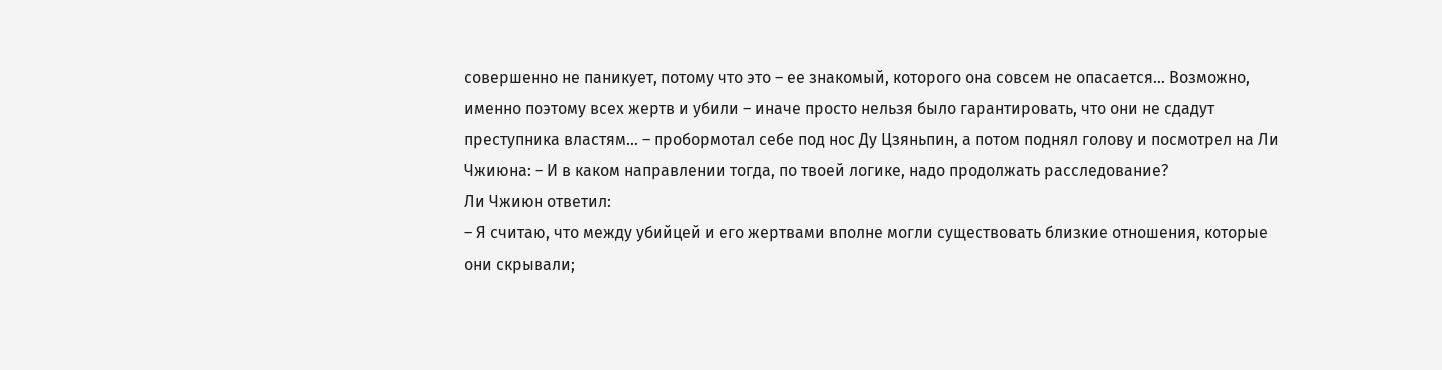совершенно не паникует, потому что это – ее знакомый, которого она совсем не опасается… Возможно, именно поэтому всех жертв и убили – иначе просто нельзя было гарантировать, что они не сдадут преступника властям… – пробормотал себе под нос Ду Цзяньпин, а потом поднял голову и посмотрел на Ли Чжиюна: – И в каком направлении тогда, по твоей логике, надо продолжать расследование?
Ли Чжиюн ответил:
– Я считаю, что между убийцей и его жертвами вполне могли существовать близкие отношения, которые они скрывали;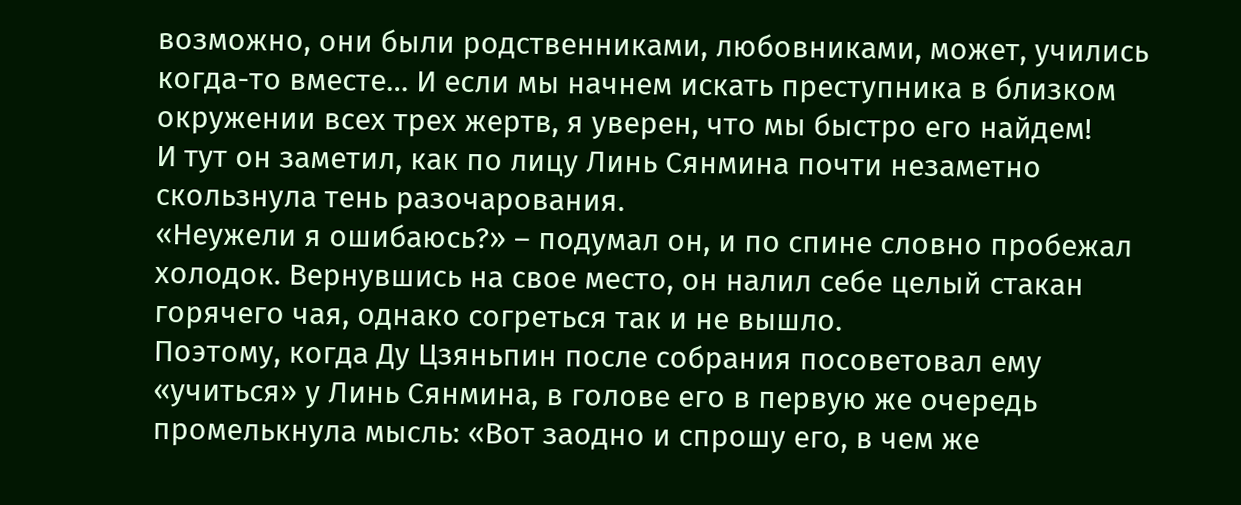возможно, они были родственниками, любовниками, может, учились когда-то вместе… И если мы начнем искать преступника в близком окружении всех трех жертв, я уверен, что мы быстро его найдем!
И тут он заметил, как по лицу Линь Сянмина почти незаметно скользнула тень разочарования.
«Неужели я ошибаюсь?» – подумал он, и по спине словно пробежал холодок. Вернувшись на свое место, он налил себе целый стакан горячего чая, однако согреться так и не вышло.
Поэтому, когда Ду Цзяньпин после собрания посоветовал ему «учиться» у Линь Сянмина, в голове его в первую же очередь промелькнула мысль: «Вот заодно и спрошу его, в чем же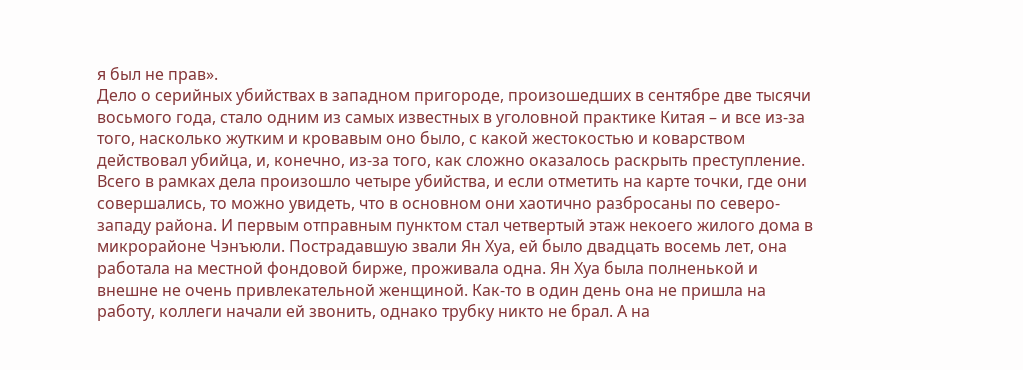я был не прав».
Дело о серийных убийствах в западном пригороде, произошедших в сентябре две тысячи восьмого года, стало одним из самых известных в уголовной практике Китая – и все из-за того, насколько жутким и кровавым оно было, с какой жестокостью и коварством действовал убийца, и, конечно, из-за того, как сложно оказалось раскрыть преступление.
Всего в рамках дела произошло четыре убийства, и если отметить на карте точки, где они совершались, то можно увидеть, что в основном они хаотично разбросаны по северо-западу района. И первым отправным пунктом стал четвертый этаж некоего жилого дома в микрорайоне Чэнъюли. Пострадавшую звали Ян Хуа, ей было двадцать восемь лет, она работала на местной фондовой бирже, проживала одна. Ян Хуа была полненькой и внешне не очень привлекательной женщиной. Как-то в один день она не пришла на работу, коллеги начали ей звонить, однако трубку никто не брал. А на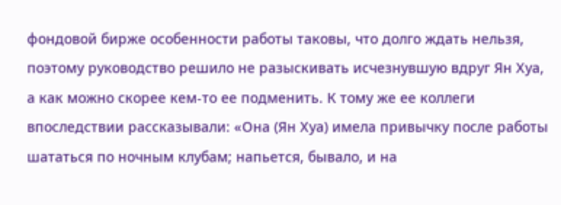фондовой бирже особенности работы таковы, что долго ждать нельзя, поэтому руководство решило не разыскивать исчезнувшую вдруг Ян Хуа, а как можно скорее кем-то ее подменить. К тому же ее коллеги впоследствии рассказывали: «Она (Ян Хуа) имела привычку после работы шататься по ночным клубам; напьется, бывало, и на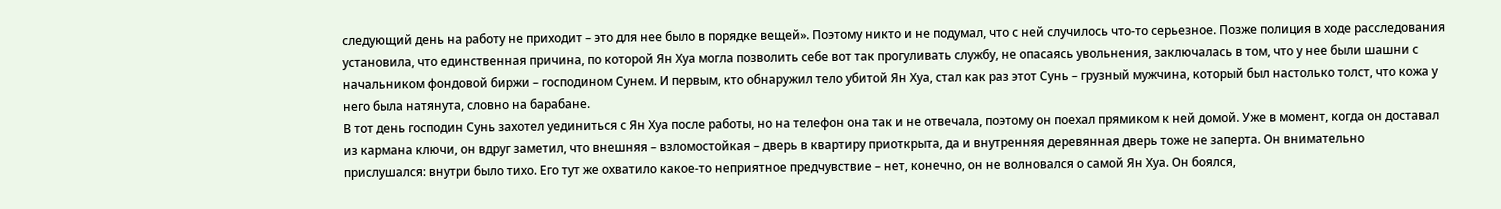следующий день на работу не приходит – это для нее было в порядке вещей». Поэтому никто и не подумал, что с ней случилось что-то серьезное. Позже полиция в ходе расследования установила, что единственная причина, по которой Ян Хуа могла позволить себе вот так прогуливать службу, не опасаясь увольнения, заключалась в том, что у нее были шашни с начальником фондовой биржи – господином Сунем. И первым, кто обнаружил тело убитой Ян Хуа, стал как раз этот Сунь – грузный мужчина, который был настолько толст, что кожа у него была натянута, словно на барабане.
В тот день господин Сунь захотел уединиться с Ян Хуа после работы, но на телефон она так и не отвечала, поэтому он поехал прямиком к ней домой. Уже в момент, когда он доставал из кармана ключи, он вдруг заметил, что внешняя – взломостойкая – дверь в квартиру приоткрыта, да и внутренняя деревянная дверь тоже не заперта. Он внимательно прислушался: внутри было тихо. Его тут же охватило какое-то неприятное предчувствие – нет, конечно, он не волновался о самой Ян Хуа. Он боялся,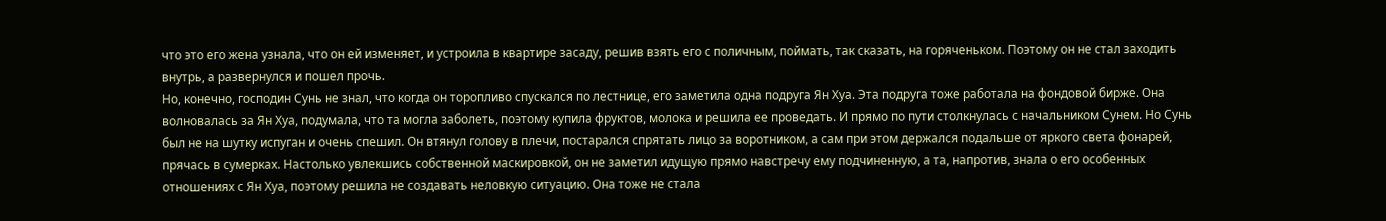что это его жена узнала, что он ей изменяет, и устроила в квартире засаду, решив взять его с поличным, поймать, так сказать, на горяченьком. Поэтому он не стал заходить внутрь, а развернулся и пошел прочь.
Но, конечно, господин Сунь не знал, что когда он торопливо спускался по лестнице, его заметила одна подруга Ян Хуа. Эта подруга тоже работала на фондовой бирже. Она волновалась за Ян Хуа, подумала, что та могла заболеть, поэтому купила фруктов, молока и решила ее проведать. И прямо по пути столкнулась с начальником Сунем. Но Сунь был не на шутку испуган и очень спешил. Он втянул голову в плечи, постарался спрятать лицо за воротником, а сам при этом держался подальше от яркого света фонарей, прячась в сумерках. Настолько увлекшись собственной маскировкой, он не заметил идущую прямо навстречу ему подчиненную, а та, напротив, знала о его особенных отношениях с Ян Хуа, поэтому решила не создавать неловкую ситуацию. Она тоже не стала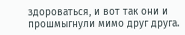здороваться, и вот так они и прошмыгнули мимо друг друга.